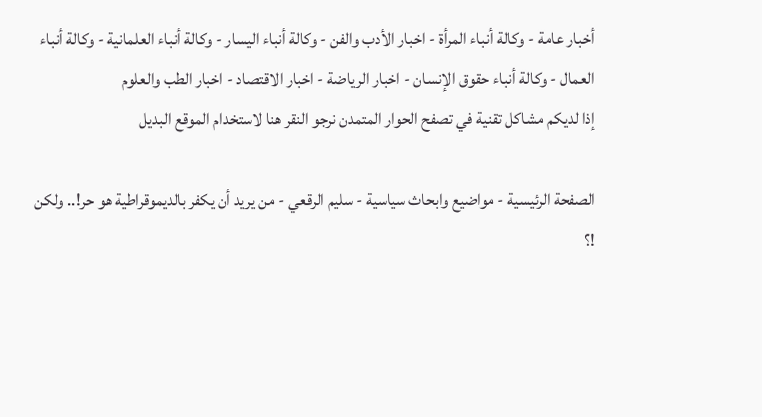أخبار عامة - وكالة أنباء المرأة - اخبار الأدب والفن - وكالة أنباء اليسار - وكالة أنباء العلمانية - وكالة أنباء العمال - وكالة أنباء حقوق الإنسان - اخبار الرياضة - اخبار الاقتصاد - اخبار الطب والعلوم
إذا لديكم مشاكل تقنية في تصفح الحوار المتمدن نرجو النقر هنا لاستخدام الموقع البديل

الصفحة الرئيسية - مواضيع وابحاث سياسية - سليم الرقعي - من يريد أن يكفر بالديموقراطية هو حر!.. ولكن !؟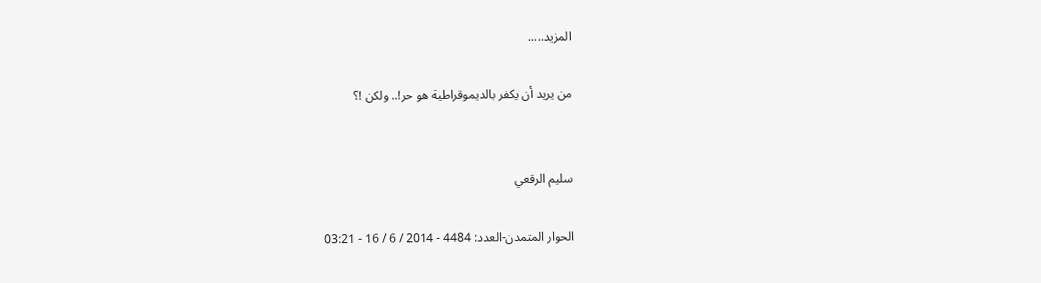المزيد.....

من يريد أن يكفر بالديموقراطية هو حر!.. ولكن !؟


سليم الرقعي

الحوار المتمدن-العدد: 4484 - 2014 / 6 / 16 - 03:21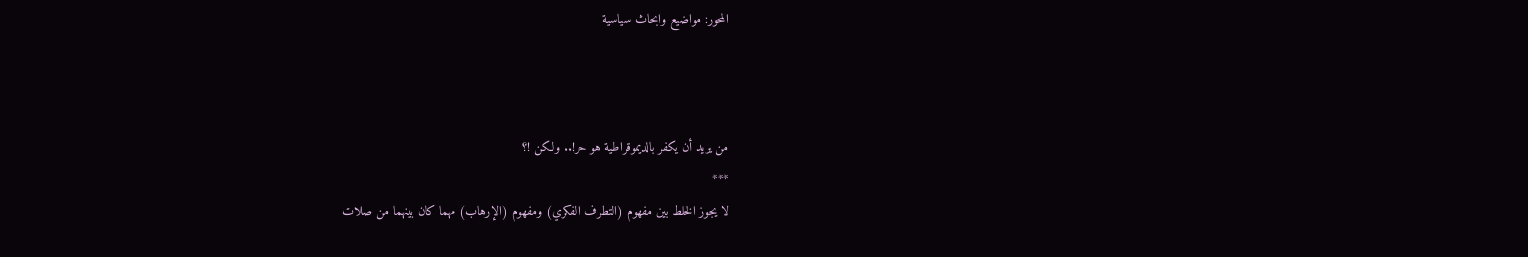المحور: مواضيع وابحاث سياسية



من يريد أن يكفر بالديموقراطية هو حر!.. ولكن !؟
***
لا يجوز الخلط بين مفهوم (التطرف الفكري) ومفهوم (الإرهاب) مهما كان بينهما من صلات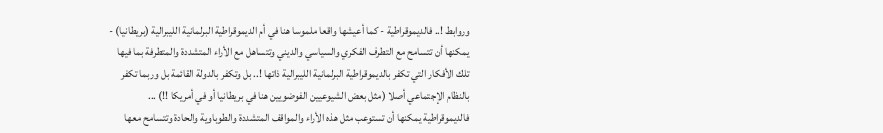وروابط !.. فالديموقراطية - كما أعيشها واقعا ملموسا هنا في أم الديموقراطية البرلمانية الليبرالية (بريطانيا) - يمكنها أن تتسامح مع التطرف الفكري والسياسي والديني وتتساهل مع الأراء المتشددة والمتطرفة بما فيها تلك الأفكار التي تكفر بالديموقراطية البرلمانية الليبرالية ذاتها !.. بل وتكفر بالدولة القائمة بل وربما تكفر بالنظام الإجتماعي أصلا (مثل بعض الشيوعيين الفوضويين هنا في بريطانيا أو في أمريكا !!) ... فالديموقراطية يمكنها أن تستوعب مثل هذه الأراء والمواقف المتشددة والطوباوية والحادة وتتسامح معها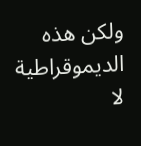ولكن هذه الديموقراطية لا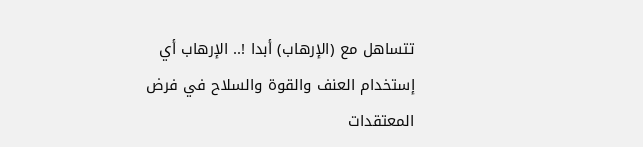تتساهل مع (الإرهاب) أبدا !.. الإرهاب أي إستخدام العنف والقوة والسلاح في فرض المعتقدات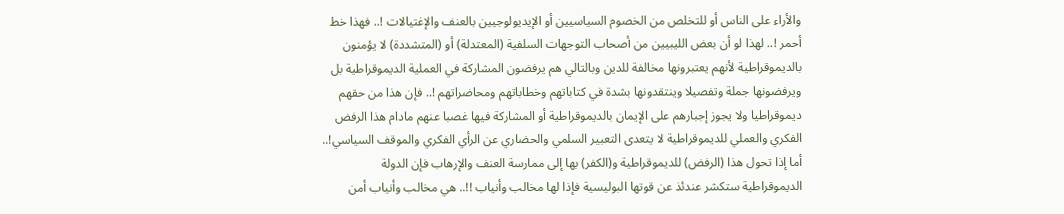والأراء على الناس أو للتخلص من الخصوم السياسيين أو الإيديولوجيين بالعنف والإغتيالات !.. فهذا خط أحمر !.. لهذا لو أن بعض الليبيين من أصحاب التوجهات السلفية (المعتدلة) أو (المتشددة) لا يؤمنون بالديموقراطية لأنهم يعتبرونها مخالفة للدين وبالتالي هم يرفضون المشاركة في العملية الديموقراطية بل ويرفضونها جملة وتفصيلا وينتقدونها بشدة في كتاباتهم وخطاباتهم ومحاضراتهم !.. فإن هذا من حقهم ديموقراطيا ولا يجوز إجبارهم على الإيمان بالديموقراطية أو المشاركة فيها غصبا عنهم مادام هذا الرفض الفكري والعملي للديموقراطية لا يتعدى التعبير السلمي والحضاري عن الرأي الفكري والموقف السياسي!.. أما إذا تحول هذا (الرفض) للديموقراطية و(الكفر) بها إلى ممارسة العنف والإرهاب فإن الدولة الديموقراطية ستكشر عندئذ عن قوتها البوليسية فإذا لها مخالب وأنياب !!.. هي مخالب وأنياب أمن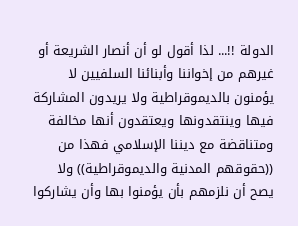الدولة !!... لذا أقول لو أن أنصار الشريعة أو غيرهم من إخواننا وأبنائنا السلفيين لا يؤمنون بالديموقراطية ولا يريدون المشاركة فيها وينتقدونها ويعتقدون أنها مخالفة ومتناقضة مع ديننا الإسلامي فهذا من ((حقوقهم المدنية والديموقراطية)) ولا يصح أن نلزمهم بأن يؤمنوا بها وأن يشاركوا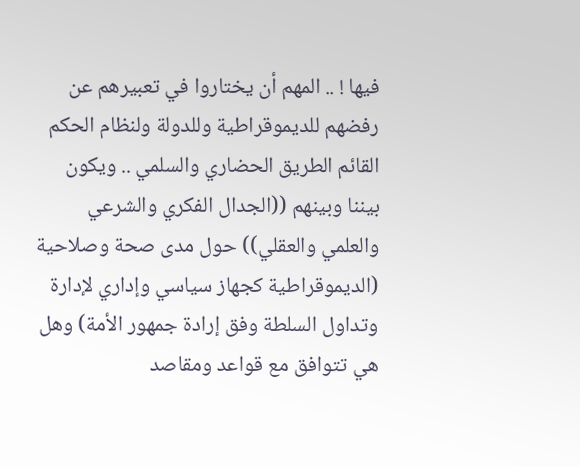فيها ! .. المهم أن يختاروا في تعبيرهم عن رفضهم للديموقراطية وللدولة ولنظام الحكم القائم الطريق الحضاري والسلمي .. ويكون بيننا وبينهم ((الجدال الفكري والشرعي والعلمي والعقلي)) حول مدى صحة وصلاحية (الديموقراطية كجهاز سياسي وإداري لإدارة وتداول السلطة وفق إرادة جمهور الأمة) وهل هي تتوافق مع قواعد ومقاصد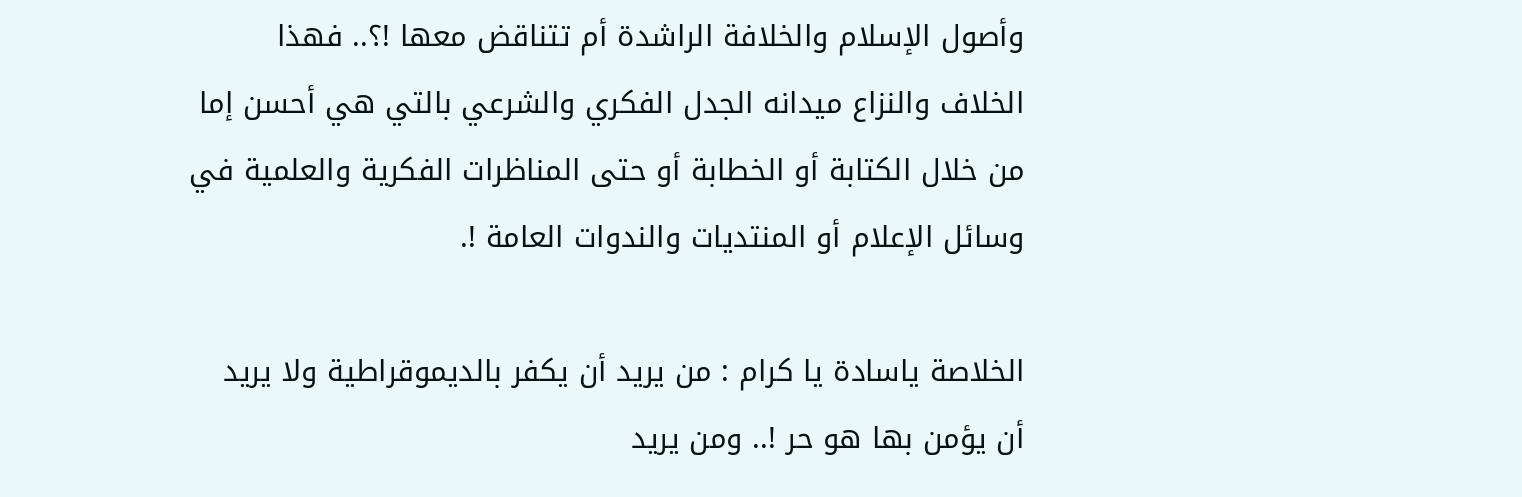وأصول الإسلام والخلافة الراشدة أم تتناقض معها !؟.. فهذا الخلاف والنزاع ميدانه الجدل الفكري والشرعي بالتي هي أحسن إما من خلال الكتابة أو الخطابة أو حتى المناظرات الفكرية والعلمية في وسائل الإعلام أو المنتديات والندوات العامة !.

الخلاصة ياسادة يا كرام : من يريد أن يكفر بالديموقراطية ولا يريد أن يؤمن بها هو حر !.. ومن يريد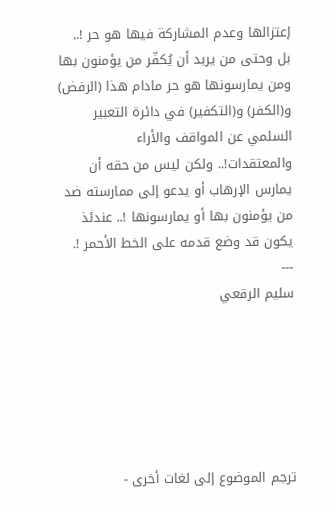إعتزالها وعدم المشاركة فيها هو حر !.. بل وحتى من يريد أن يُكفّر من يؤمنون بها ومن يمارسونها هو حر مادام هذا (الرفض) و(الكفر) و(التكفير) في دائرة التعبير السلمي عن المواقف والأراء والمعتقدات!.. ولكن ليس من حقه أن يمارس الإرهاب أو يدعو إلى ممارسته ضد من يؤمنون بها أو يمارسونها !.. عندئذ يكون قد وضع قدمه على الخط الأحمر !.
---
سليم الرقعي






ترجم الموضوع إلى لغات أخرى -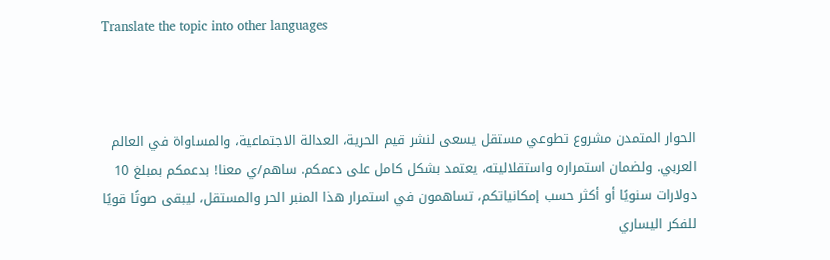Translate the topic into other languages



الحوار المتمدن مشروع تطوعي مستقل يسعى لنشر قيم الحرية، العدالة الاجتماعية، والمساواة في العالم العربي. ولضمان استمراره واستقلاليته، يعتمد بشكل كامل على دعمكم. ساهم/ي معنا! بدعمكم بمبلغ 10 دولارات سنويًا أو أكثر حسب إمكانياتكم، تساهمون في استمرار هذا المنبر الحر والمستقل، ليبقى صوتًا قويًا للفكر اليساري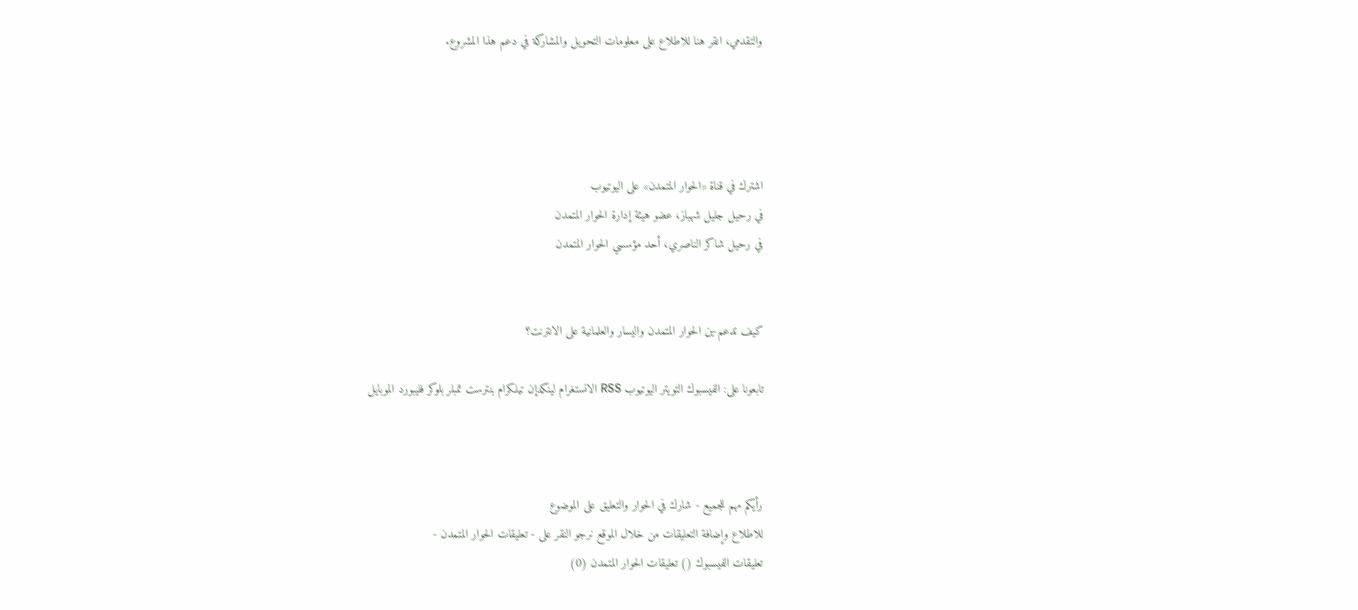والتقدمي، انقر هنا للاطلاع على معلومات التحويل والمشاركة في دعم هذا المشروع.




اشترك في قناة «الحوار المتمدن» على اليوتيوب
في رحيل جليل شهباز، عضو هيئة إدارة الحوار المتمدن
في رحيل شاكر الناصري، أحد مؤسسي الحوار المتمدن


كيف تدعم-ين الحوار المتمدن واليسار والعلمانية على الانترنت؟

تابعونا على: الفيسبوك التويتر اليوتيوب RSS الانستغرام لينكدإن تيلكرام بنترست تمبلر بلوكر فليبورد الموبايل



رأيكم مهم للجميع - شارك في الحوار والتعليق على الموضوع
للاطلاع وإضافة التعليقات من خلال الموقع نرجو النقر على - تعليقات الحوار المتمدن -
تعليقات الفيسبوك () تعليقات الحوار المتمدن (0)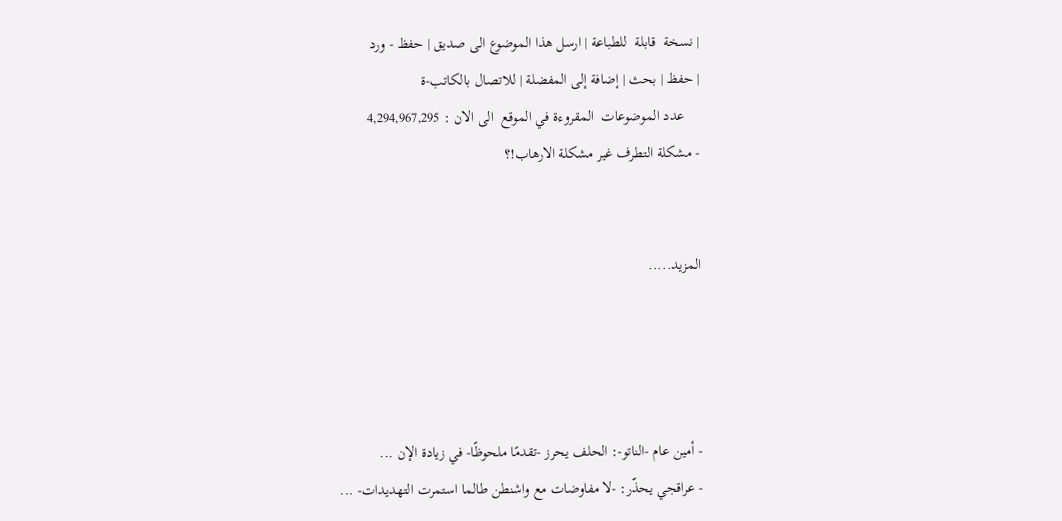| نسخة  قابلة  للطباعة | ارسل هذا الموضوع الى صديق | حفظ - ورد
| حفظ | بحث | إضافة إلى المفضلة | للاتصال بالكاتب-ة
    عدد الموضوعات  المقروءة في الموقع  الى الان : 4,294,967,295
- مشكلة التطرف غير مشكلة الارهاب!؟


المزيد.....




- أمين عام -الناتو-: الحلف يحرز -تقدمًا ملحوظًا- في زيادة الإن ...
- عراقجي يحذّر: -لا مفاوضات مع واشنطن طالما استمرت التهديدات- ...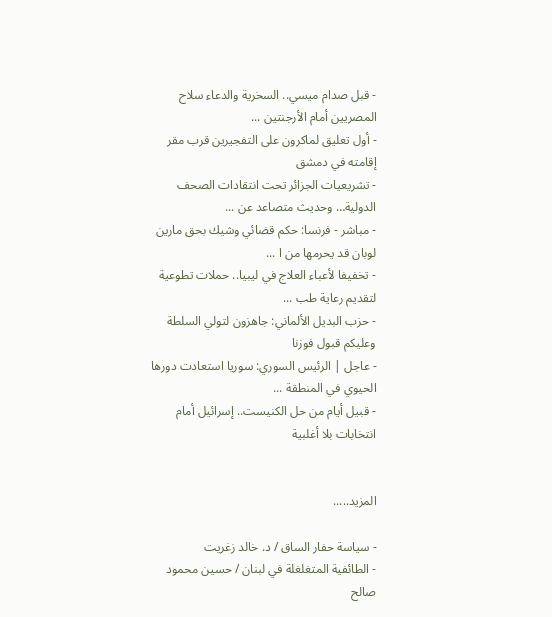- قبل صدام ميسي.. السخرية والدعاء سلاح المصريين أمام الأرجنتين ...
- أول تعليق لماكرون على التفجيرين قرب مقر إقامته في دمشق
- تشريعيات الجزائر تحت انتقادات الصحف الدولية… وحديث متصاعد عن ...
- مباشر - فرنسا: حكم قضائي وشيك بحق مارين لوبان قد يحرمها من ا ...
- تخفيفا لأعباء العلاج في ليبيا.. حملات تطوعية لتقديم رعاية طب ...
- حزب البديل الألماني: جاهزون لتولي السلطة وعليكم قبول فوزنا
- عاجل | الرئيس السوري: سوريا استعادت دورها الحيوي في المنطقة ...
- قبيل أيام من حل الكنيست.. إسرائيل أمام انتخابات بلا أغلبية


المزيد.....

- سياسة حفار الساق / د. خالد زغريت
- الطائفية المتغلغلة في لبنان / حسين محمود صالح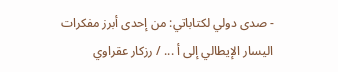- صدى دولي لكتاباتي: من إحدى أبرز مفكرات اليسار الإيطالي إلى أ ... / رزكار عقراوي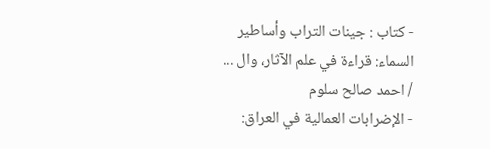- كتاب : جينات التراب وأساطير السماء: قراءة في علم الآثار، وال ... / احمد صالح سلوم
- الإضرابات العمالية في العراق: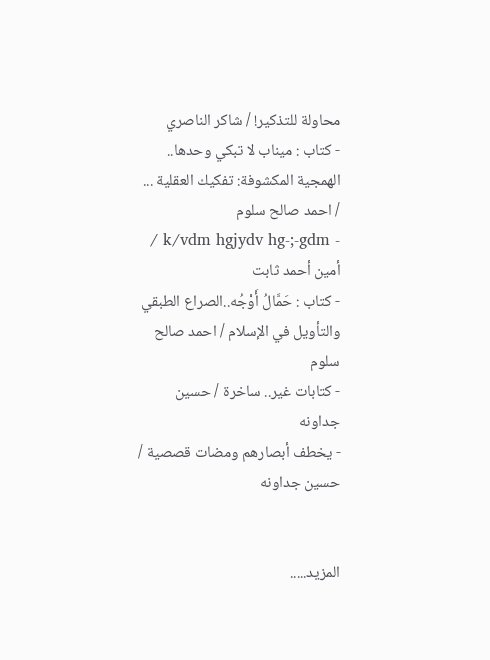محاولة للتذكير! / شاكر الناصري
- كتاب : ميناب لا تبكي وحدها.. الهمجية المكشوفة: تفكيك العقلية ... / احمد صالح سلوم
- k/vdm hgjydv hg-;-gdm / أمين أحمد ثابت
- كتاب : حَمَّالُ أَوْجُه..الصراع الطبقي والتأويل في الإسلام / احمد صالح سلوم
- كتابات غير.. ساخرة / حسين جداونه
- يخطف أبصارهم ومضات قصصية / حسين جداونه


المزيد.....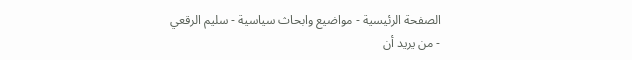الصفحة الرئيسية - مواضيع وابحاث سياسية - سليم الرقعي - من يريد أن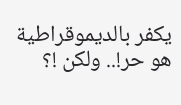يكفر بالديموقراطية هو حر!.. ولكن !؟